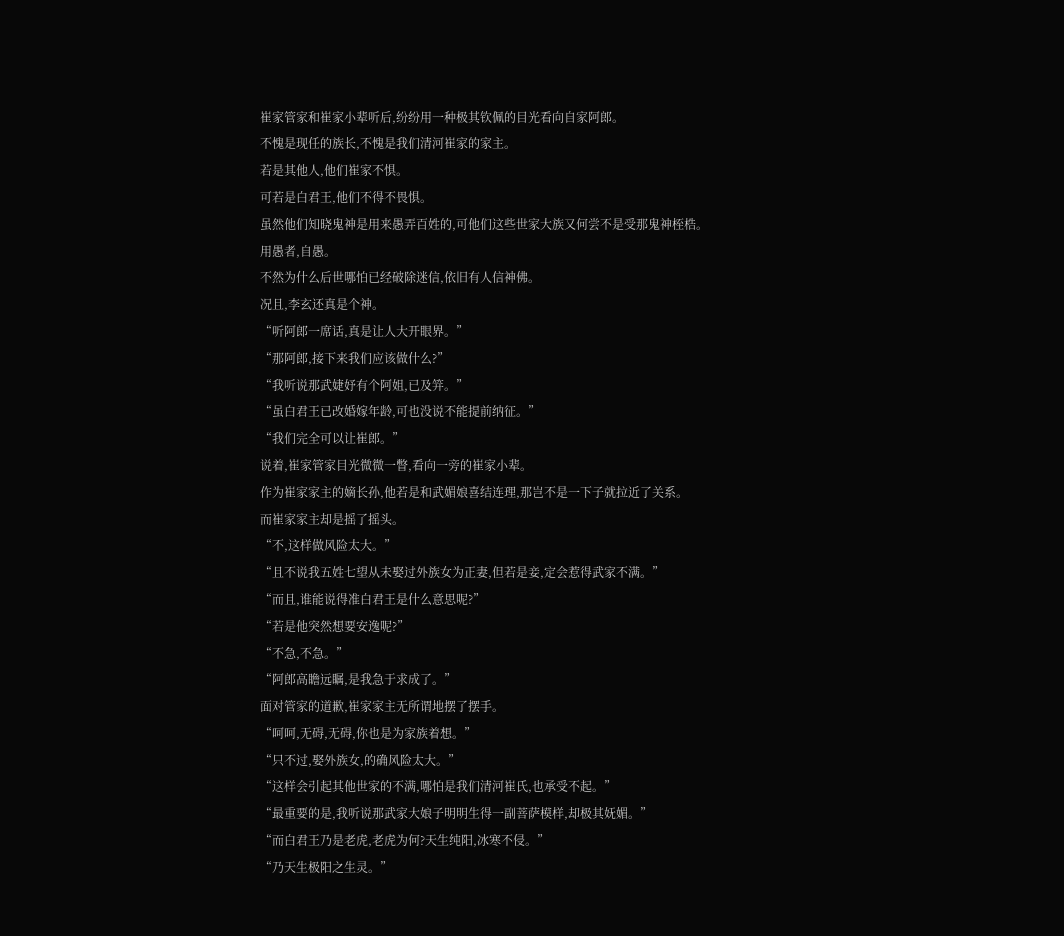崔家管家和崔家小辈听后,纷纷用一种极其钦佩的目光看向自家阿郎。
不愧是现任的族长,不愧是我们清河崔家的家主。
若是其他人,他们崔家不惧。
可若是白君王,他们不得不畏惧。
虽然他们知晓鬼神是用来愚弄百姓的,可他们这些世家大族又何尝不是受那鬼神桎梏。
用愚者,自愚。
不然为什么后世哪怕已经破除迷信,依旧有人信神佛。
况且,李玄还真是个神。
“听阿郎一席话,真是让人大开眼界。”
“那阿郎,接下来我们应该做什么?”
“我听说那武婕妤有个阿姐,已及笄。”
“虽白君王已改婚嫁年龄,可也没说不能提前纳征。”
“我们完全可以让崔郎。”
说着,崔家管家目光微微一瞥,看向一旁的崔家小辈。
作为崔家家主的嫡长孙,他若是和武媚娘喜结连理,那岂不是一下子就拉近了关系。
而崔家家主却是摇了摇头。
“不,这样做风险太大。”
“且不说我五姓七望从未娶过外族女为正妻,但若是妾,定会惹得武家不满。”
“而且,谁能说得准白君王是什么意思呢?”
“若是他突然想要安逸呢?”
“不急,不急。”
“阿郎高瞻远瞩,是我急于求成了。”
面对管家的道歉,崔家家主无所谓地摆了摆手。
“呵呵,无碍,无碍,你也是为家族着想。”
“只不过,娶外族女,的确风险太大。”
“这样会引起其他世家的不满,哪怕是我们清河崔氏,也承受不起。”
“最重要的是,我听说那武家大娘子明明生得一副菩萨模样,却极其妩媚。”
“而白君王乃是老虎,老虎为何?天生纯阳,冰寒不侵。”
“乃天生极阳之生灵。”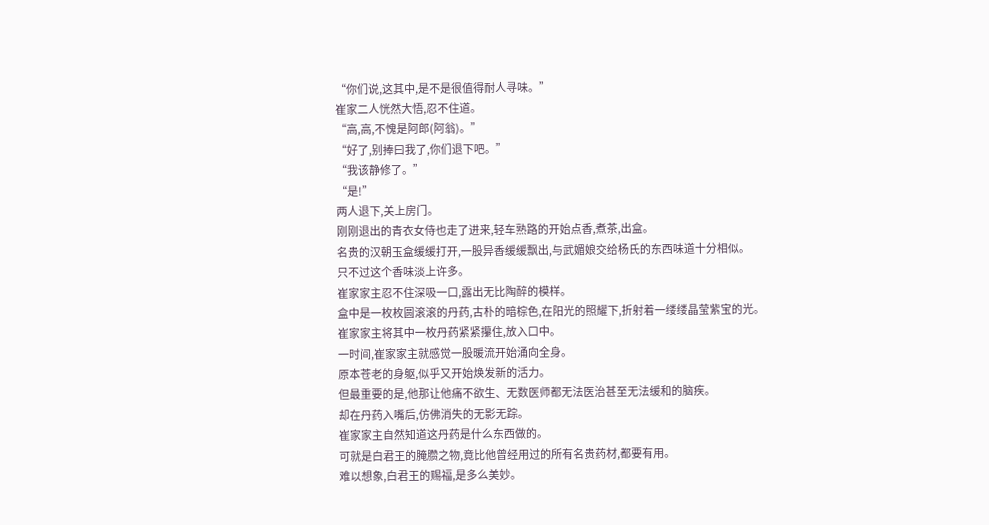“你们说,这其中,是不是很值得耐人寻味。”
崔家二人恍然大悟,忍不住道。
“高,高,不愧是阿郎(阿翁)。”
“好了,别捧曰我了,你们退下吧。”
“我该静修了。”
“是!”
两人退下,关上房门。
刚刚退出的青衣女侍也走了进来,轻车熟路的开始点香,煮茶,出盒。
名贵的汉朝玉盒缓缓打开,一股异香缓缓飘出,与武媚娘交给杨氏的东西味道十分相似。
只不过这个香味淡上许多。
崔家家主忍不住深吸一口,露出无比陶醉的模样。
盒中是一枚枚圆滚滚的丹药,古朴的暗棕色,在阳光的照耀下,折射着一缕缕晶莹紫宝的光。
崔家家主将其中一枚丹药紧紧攥住,放入口中。
一时间,崔家家主就感觉一股暖流开始涌向全身。
原本苍老的身躯,似乎又开始焕发新的活力。
但最重要的是,他那让他痛不欲生、无数医师都无法医治甚至无法缓和的脑疾。
却在丹药入嘴后,仿佛消失的无影无踪。
崔家家主自然知道这丹药是什么东西做的。
可就是白君王的腌臜之物,竟比他曾经用过的所有名贵药材,都要有用。
难以想象,白君王的赐福,是多么美妙。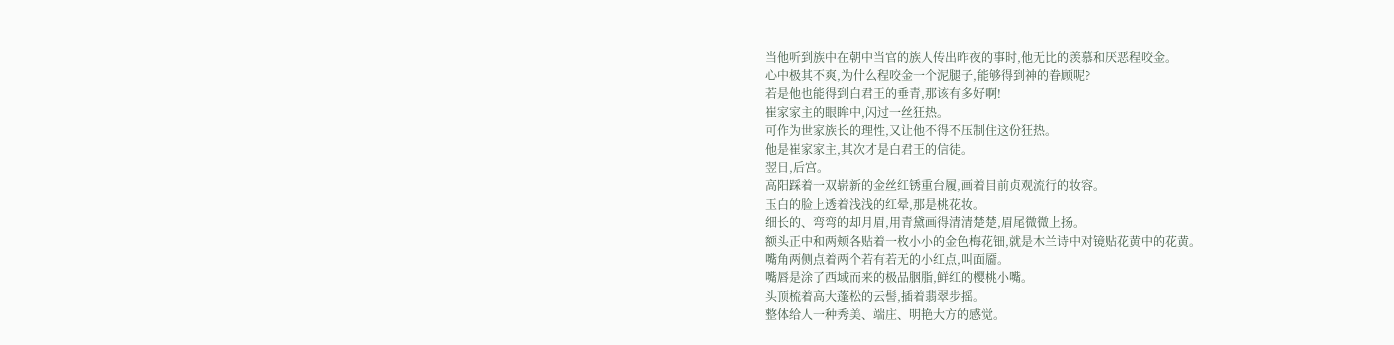当他听到族中在朝中当官的族人传出昨夜的事时,他无比的羡慕和厌恶程咬金。
心中极其不爽,为什么程咬金一个泥腿子,能够得到神的眷顾呢?
若是他也能得到白君王的垂青,那该有多好啊!
崔家家主的眼眸中,闪过一丝狂热。
可作为世家族长的理性,又让他不得不压制住这份狂热。
他是崔家家主,其次才是白君王的信徒。
翌日,后宫。
高阳踩着一双崭新的金丝红锈重台履,画着目前贞观流行的妆容。
玉白的脸上透着浅浅的红晕,那是桃花妆。
细长的、弯弯的却月眉,用青黛画得清清楚楚,眉尾微微上扬。
额头正中和两颊各贴着一枚小小的金色梅花钿,就是木兰诗中对镜贴花黄中的花黄。
嘴角两侧点着两个若有若无的小红点,叫面靥。
嘴唇是涂了西域而来的极品胭脂,鲜红的樱桃小嘴。
头顶梳着高大蓬松的云髻,插着翡翠步摇。
整体给人一种秀美、端庄、明艳大方的感觉。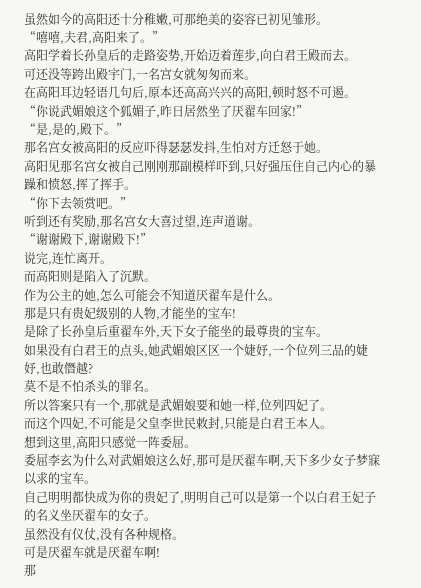虽然如今的高阳还十分稚嫩,可那绝美的姿容已初见雏形。
“嘻嘻,夫君,高阳来了。”
高阳学着长孙皇后的走路姿势,开始迈着莲步,向白君王殿而去。
可还没等跨出殿宇门,一名宫女就匆匆而来。
在高阳耳边轻语几句后,原本还高高兴兴的高阳,顿时怒不可遏。
“你说武媚娘这个狐媚子,昨日居然坐了厌翟车回家!”
“是,是的,殿下。”
那名宫女被高阳的反应吓得瑟瑟发抖,生怕对方迁怒于她。
高阳见那名宫女被自己刚刚那副模样吓到,只好强压住自己内心的暴躁和愤怒,挥了挥手。
“你下去领赏吧。”
听到还有奖励,那名宫女大喜过望,连声道谢。
“谢谢殿下,谢谢殿下!”
说完,连忙离开。
而高阳则是陷入了沉默。
作为公主的她,怎么可能会不知道厌翟车是什么。
那是只有贵妃级别的人物,才能坐的宝车!
是除了长孙皇后重翟车外,天下女子能坐的最尊贵的宝车。
如果没有白君王的点头,她武媚娘区区一个婕妤,一个位列三品的婕妤,也敢僭越?
莫不是不怕杀头的罪名。
所以答案只有一个,那就是武媚娘要和她一样,位列四妃了。
而这个四妃,不可能是父皇李世民敕封,只能是白君王本人。
想到这里,高阳只感觉一阵委屈。
委屈李玄为什么对武媚娘这么好,那可是厌翟车啊,天下多少女子梦寐以求的宝车。
自己明明都快成为你的贵妃了,明明自己可以是第一个以白君王妃子的名义坐厌翟车的女子。
虽然没有仪仗,没有各种规格。
可是厌翟车就是厌翟车啊!
那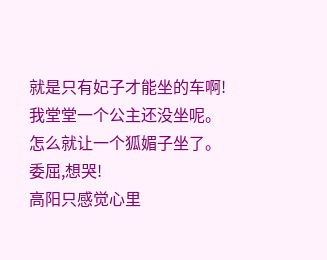就是只有妃子才能坐的车啊!
我堂堂一个公主还没坐呢。
怎么就让一个狐媚子坐了。
委屈,想哭!
高阳只感觉心里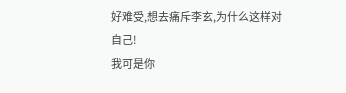好难受,想去痛斥李玄,为什么这样对自己!
我可是你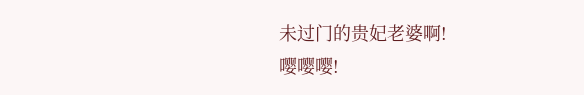未过门的贵妃老婆啊!
嘤嘤嘤!